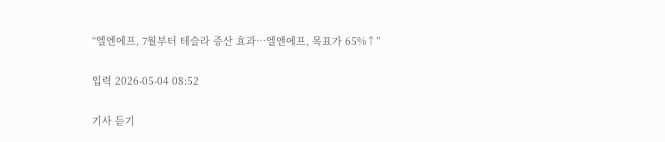“엘엔에프, 7월부터 테슬라 증산 효과…엘앤에프, 목표가 65%↑”

입력 2026-05-04 08:52

기사 듣기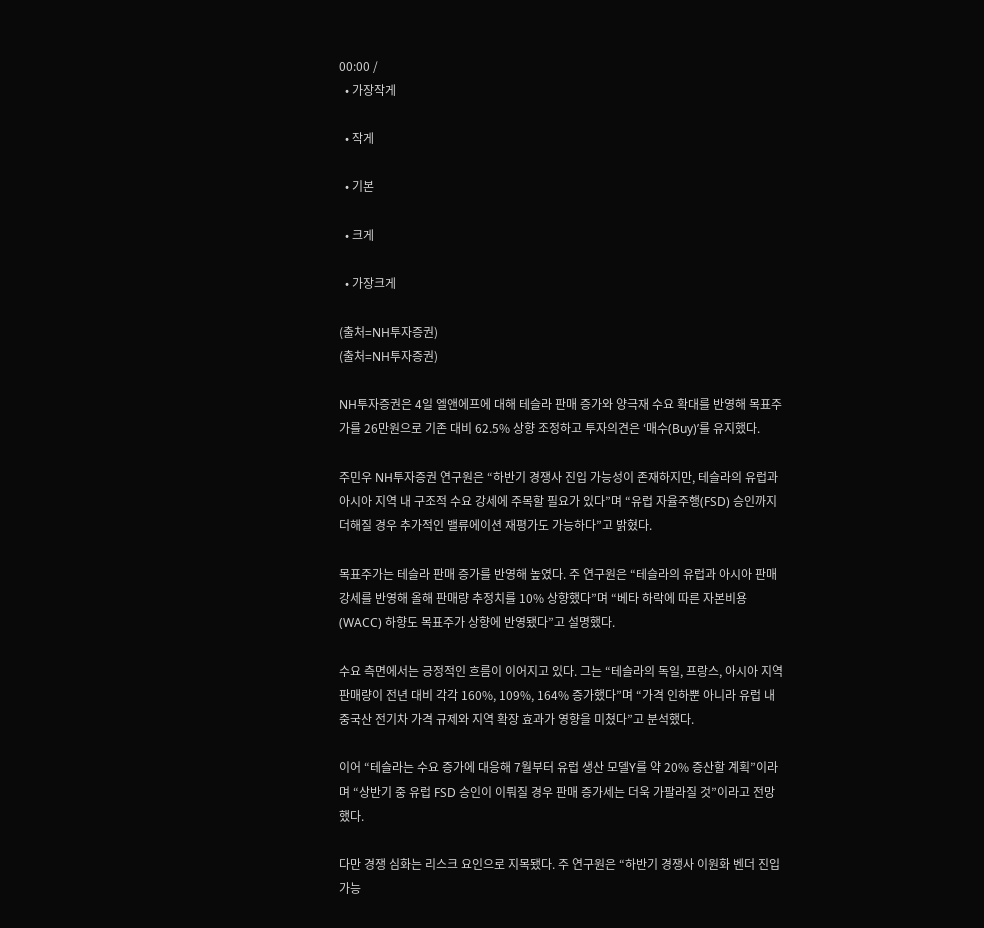00:00 /
  • 가장작게

  • 작게

  • 기본

  • 크게

  • 가장크게

(출처=NH투자증권)
(출처=NH투자증권)

NH투자증권은 4일 엘앤에프에 대해 테슬라 판매 증가와 양극재 수요 확대를 반영해 목표주가를 26만원으로 기존 대비 62.5% 상향 조정하고 투자의견은 ‘매수(Buy)’를 유지했다.

주민우 NH투자증권 연구원은 “하반기 경쟁사 진입 가능성이 존재하지만, 테슬라의 유럽과 아시아 지역 내 구조적 수요 강세에 주목할 필요가 있다”며 “유럽 자율주행(FSD) 승인까지 더해질 경우 추가적인 밸류에이션 재평가도 가능하다”고 밝혔다.

목표주가는 테슬라 판매 증가를 반영해 높였다. 주 연구원은 “테슬라의 유럽과 아시아 판매 강세를 반영해 올해 판매량 추정치를 10% 상향했다”며 “베타 하락에 따른 자본비용(WACC) 하향도 목표주가 상향에 반영됐다”고 설명했다.

수요 측면에서는 긍정적인 흐름이 이어지고 있다. 그는 “테슬라의 독일, 프랑스, 아시아 지역 판매량이 전년 대비 각각 160%, 109%, 164% 증가했다”며 “가격 인하뿐 아니라 유럽 내 중국산 전기차 가격 규제와 지역 확장 효과가 영향을 미쳤다”고 분석했다.

이어 “테슬라는 수요 증가에 대응해 7월부터 유럽 생산 모델Y를 약 20% 증산할 계획”이라며 “상반기 중 유럽 FSD 승인이 이뤄질 경우 판매 증가세는 더욱 가팔라질 것”이라고 전망했다.

다만 경쟁 심화는 리스크 요인으로 지목됐다. 주 연구원은 “하반기 경쟁사 이원화 벤더 진입 가능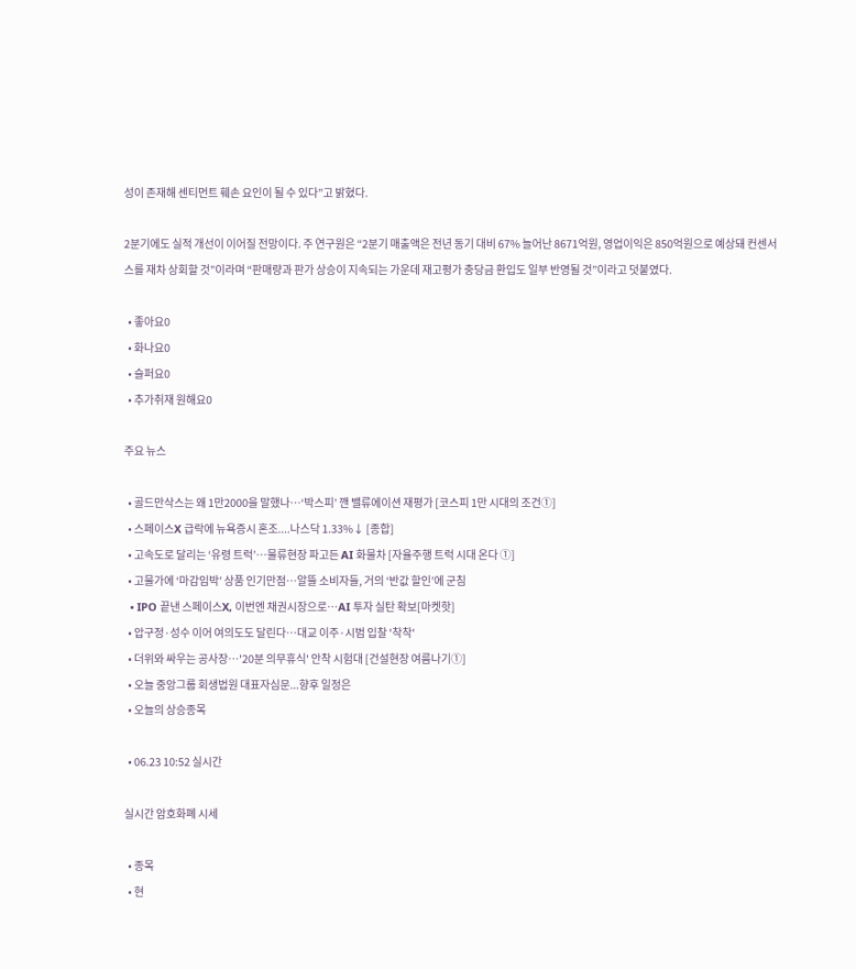성이 존재해 센티먼트 훼손 요인이 될 수 있다”고 밝혔다.

2분기에도 실적 개선이 이어질 전망이다. 주 연구원은 “2분기 매출액은 전년 동기 대비 67% 늘어난 8671억원, 영업이익은 850억원으로 예상돼 컨센서스를 재차 상회할 것”이라며 “판매량과 판가 상승이 지속되는 가운데 재고평가 충당금 환입도 일부 반영될 것”이라고 덧붙였다.

  • 좋아요0
  • 화나요0
  • 슬퍼요0
  • 추가취재 원해요0

주요 뉴스

  • 골드만삭스는 왜 1만2000을 말했나…‘박스피’ 깬 밸류에이션 재평가 [코스피 1만 시대의 조건①]
  • 스페이스X 급락에 뉴욕증시 혼조....나스닥 1.33%↓ [종합]
  • 고속도로 달리는 ‘유령 트럭’…물류현장 파고든 AI 화물차 [자율주행 트럭 시대 온다 ①]
  • 고물가에 ‘마감임박’ 상품 인기만점…알뜰 소비자들, 거의 ‘반값 할인’에 군침
  • IPO 끝낸 스페이스X, 이번엔 채권시장으로…AI 투자 실탄 확보[마켓핫]
  • 압구정·성수 이어 여의도도 달린다…대교 이주·시범 입찰 '착착'
  • 더위와 싸우는 공사장…'20분 의무휴식' 안착 시험대 [건설현장 여름나기①]
  • 오늘 중앙그룹 회생법원 대표자심문...향후 일정은
  • 오늘의 상승종목

  • 06.23 10:52 실시간

실시간 암호화폐 시세

  • 종목
  • 현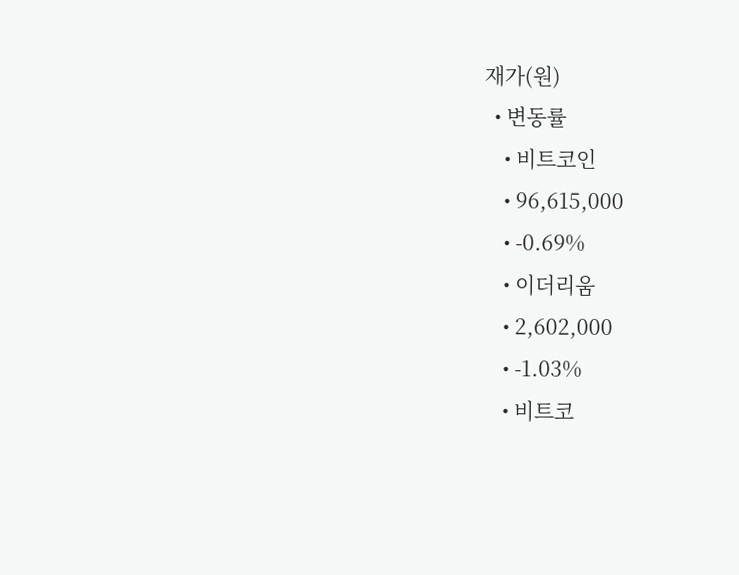재가(원)
  • 변동률
    • 비트코인
    • 96,615,000
    • -0.69%
    • 이더리움
    • 2,602,000
    • -1.03%
    • 비트코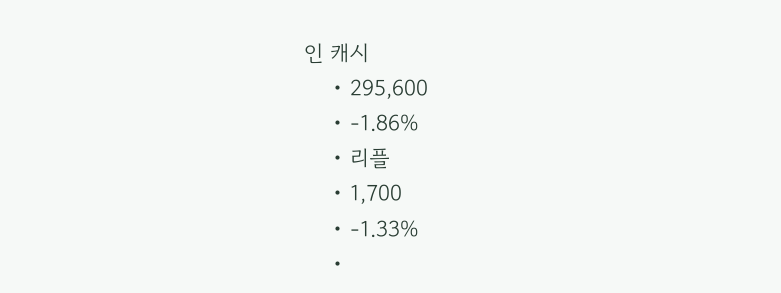인 캐시
    • 295,600
    • -1.86%
    • 리플
    • 1,700
    • -1.33%
    •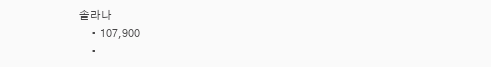솔라나
    • 107,900
    •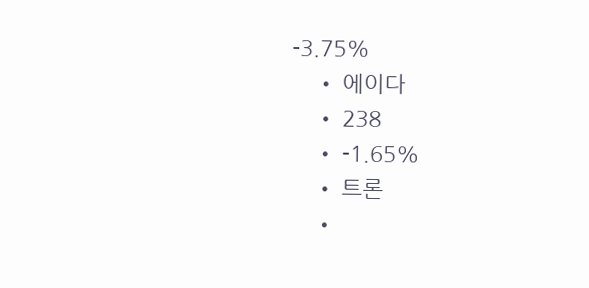-3.75%
    • 에이다
    • 238
    • -1.65%
    • 트론
    •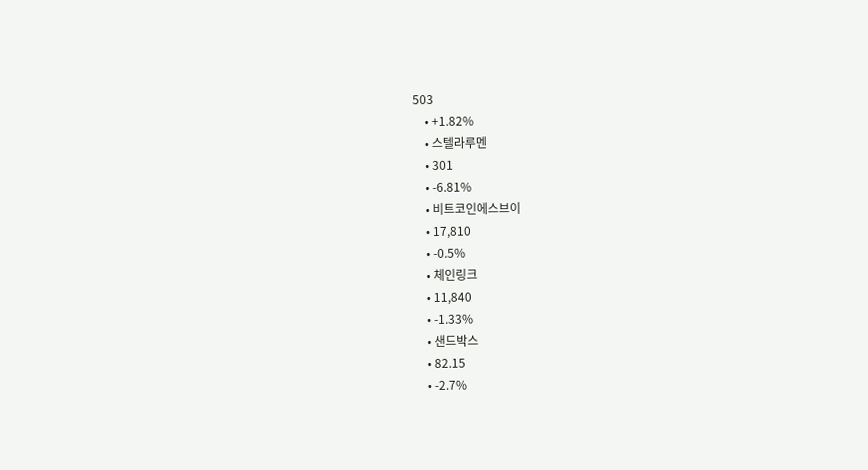503
    • +1.82%
    • 스텔라루멘
    • 301
    • -6.81%
    • 비트코인에스브이
    • 17,810
    • -0.5%
    • 체인링크
    • 11,840
    • -1.33%
    • 샌드박스
    • 82.15
    • -2.7%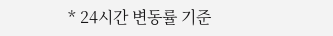* 24시간 변동률 기준